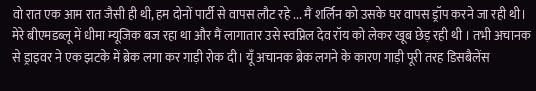वो रात एक आम रात जैसी ही थी, हम दोनों पार्टी से वापस लौट रहे ... मैं शर्लिन को उसके घर वापस ड्रॉप करने जा रही थी। मेरे बीएमडब्लू में धीमा म्यूजिक बज रहा था और मैं लागातार उसे स्वप्निल देव रॉय को लेकर खूब छेड़ रही थी । तभी अचानक से ड्राइवर ने एक झटके में ब्रेक लगा कर गाड़ी रोक दी। यूँ अचानक ब्रेक लगने के कारण गाड़ी पूरी तरह डिसबैलेंस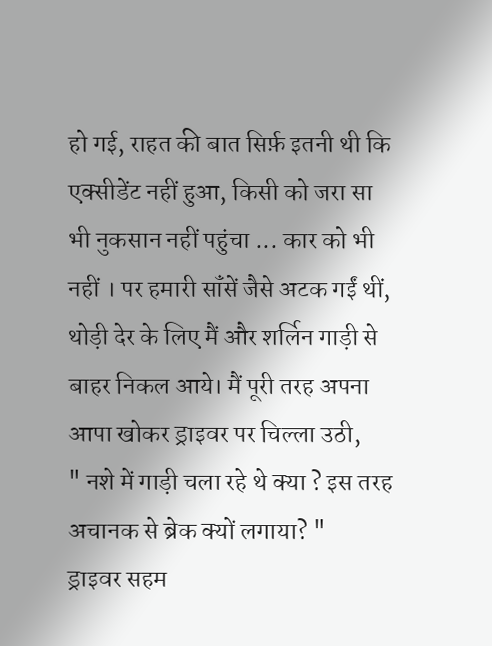हो गई, राहत की बात सिर्फ़ इतनी थी कि एक्सीडेंट नहीं हुआ, किसी को जरा सा भी नुकसान नहीं पहुंचा ... कार को भी नहीं । पर हमारी सॉंसें जैसे अटक गईं थीं, थोड़ी देर के लिए मैं और शर्लिन गाड़ी से बाहर निकल आये। मैं पूरी तरह अपना आपा खोकर ड्राइवर पर चिल्ला उठी,
" नशे में गाड़ी चला रहे थे क्या ? इस तरह अचानक से ब्रेक क्यों लगाया? "
ड्राइवर सहम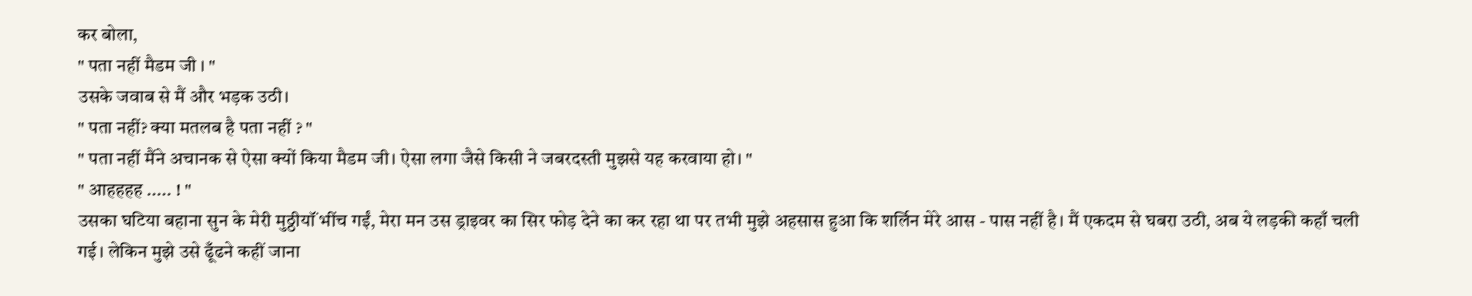कर बोला,
" पता नहीं मैडम जी । "
उसके जवाब से मैं और भड़क उठी।
" पता नहीं? क्या मतलब है पता नहीं ? "
" पता नहीं मैंने अचानक से ऐसा क्यों किया मैडम जी। ऐसा लगा जैसे किसी ने जबरदस्ती मुझसे यह करवाया हो। "
" आहहहह ..... ! "
उसका घटिया बहाना सुन के मेरी मुठ्ठीयॉं भींच गईं, मेरा मन उस ड्राइवर का सिर फोड़ देने का कर रहा था पर तभी मुझे अहसास हुआ कि शर्लिन मेरे आस - पास नहीं है। मैं एकदम से घबरा उठी, अब ये लड़की कहाँ चली गई। लेकिन मुझे उसे ढूँढने कहीं जाना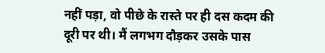नहीं पड़ा, वो पीछे के रास्ते पर ही दस कदम की दूरी पर थी। मैं लगभग दौड़कर उसके पास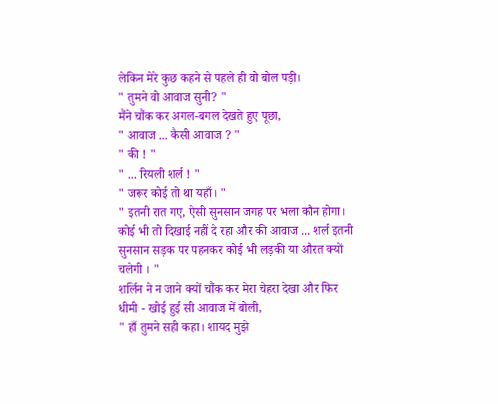लेकिन मेरे कुछ कहने से पहले ही वो बोल पड़ी।
" तुमने वो आवाज सुनी? "
मैंने चौंक कर अगल-बगल देखते हुए पूछा,
" आवाज ... कैसी आवाज ? "
" की ! "
" ... रियली शर्ल ! "
" जरूर कोई तो था यहाँ। "
" इतनी रात गए, ऐसी सुनसान जगह पर भला कौन होगा। कोई भी तो दिखाई नहीं दे रहा और की आवाज ... शर्ल इतनी सुनसान सड़क पर पहनकर कोई भी लड़की या औरत क्यों चलेगी । "
शर्लिन ने न जाने क्यों चौंक कर मेरा चेहरा देखा और फिर धीमी - खोई हुई सी आवाज में बोली,
" हाँ तुमने सही कहा। शायद मुझे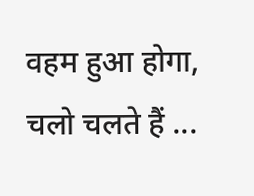वहम हुआ होगा, चलो चलते हैं ...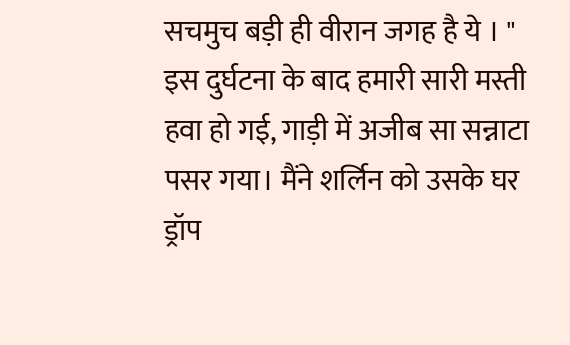सचमुच बड़ी ही वीरान जगह है ये । "
इस दुर्घटना के बाद हमारी सारी मस्ती हवा हो गई, गाड़ी में अजीब सा सन्नाटा पसर गया। मैंने शर्लिन को उसके घर ड्रॉप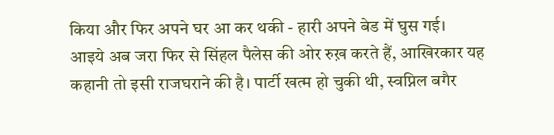किया और फिर अपने घर आ कर थकी - हारी अपने बेड में घुस गई।
आइये अब जरा फिर से सिंहल पैलेस की ओर रुख़ करते हैं, आखिरकार यह कहानी तो इसी राजघराने की है। पार्टी खत्म हो चुकी थी, स्वप्निल बगैर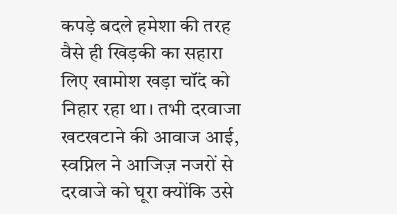कपड़े बदले हमेशा की तरह वैसे ही खिड़की का सहारा लिए खामोश खड़ा चॉंद को निहार रहा था। तभी दरवाजा खटखटाने की आवाज आई, स्वप्निल ने आजिज़ नजरों से दरवाजे को घूरा क्योंकि उसे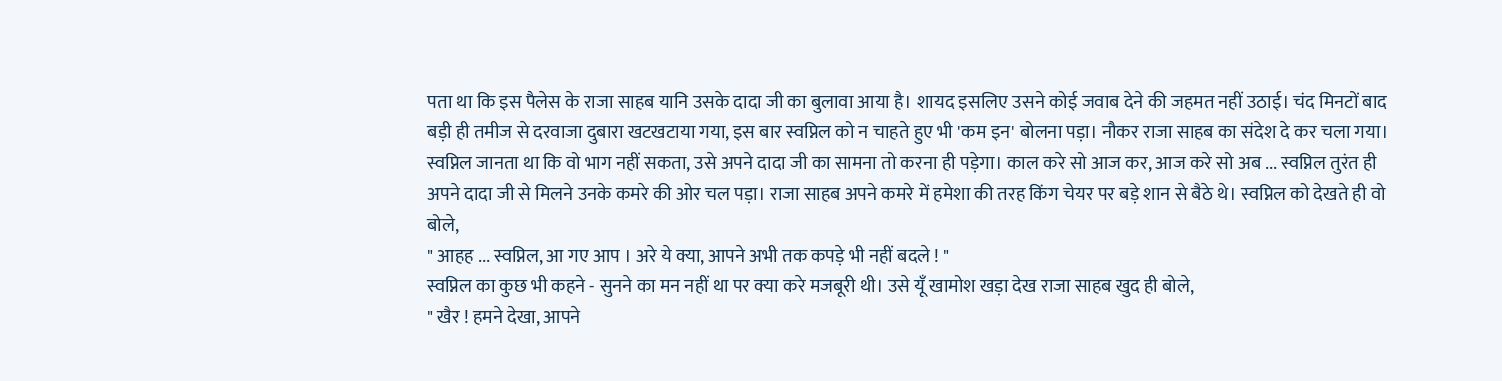पता था कि इस पैलेस के राजा साहब यानि उसके दादा जी का बुलावा आया है। शायद इसलिए उसने कोई जवाब देने की जहमत नहीं उठाई। चंद मिनटों बाद बड़ी ही तमीज से दरवाजा दुबारा खटखटाया गया, इस बार स्वप्निल को न चाहते हुए भी 'कम इन' बोलना पड़ा। नौकर राजा साहब का संदेश दे कर चला गया। स्वप्निल जानता था कि वो भाग नहीं सकता, उसे अपने दादा जी का सामना तो करना ही पड़ेगा। काल करे सो आज कर, आज करे सो अब ... स्वप्निल तुरंत ही अपने दादा जी से मिलने उनके कमरे की ओर चल पड़ा। राजा साहब अपने कमरे में हमेशा की तरह किंग चेयर पर बड़े शान से बैठे थे। स्वप्निल को देखते ही वो बोले,
" आहह ... स्वप्निल, आ गए आप । अरे ये क्या, आपने अभी तक कपड़े भी नहीं बदले ! "
स्वप्निल का कुछ भी कहने - सुनने का मन नहीं था पर क्या करे मजबूरी थी। उसे यूँ खामोश खड़ा देख राजा साहब खुद ही बोले,
" खैर ! हमने देखा, आपने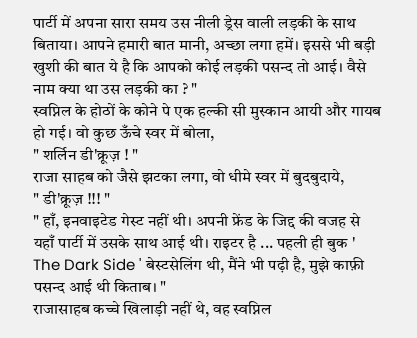पार्टी में अपना सारा समय उस नीली ड्रेस वाली लड़की के साथ बिताया। आपने हमारी बात मानी, अच्छा लगा हमें। इससे भी बड़ी खुशी की बात ये है कि आपको कोई लड़की पसन्द तो आई। वैसे नाम क्या था उस लड़की का ? "
स्वप्निल के होठों के कोने पे एक हल्की सी मुस्कान आयी और गायब हो गई। वो कुछ ऊँचे स्वर में बोला,
" शर्लिन डी'क्रूज़ ! "
राजा साहब को जैसे झटका लगा, वो धीमे स्वर में बुदबुदाये,
" डी'क्रूज़ !!! "
" हाँ, इनवाइटेड गेस्ट नहीं थी। अपनी फ्रेंड के जिद्द की वजह से यहाँ पार्टी में उसके साथ आई थी। राइटर है ... पहली ही बुक ' The Dark Side ' बेस्टसेलिंग थी, मैंने भी पढ़ी है, मुझे काफ़ी पसन्द आई थी किताब। "
राजासाहब कच्चे खिलाड़ी नहीं थे, वह स्वप्निल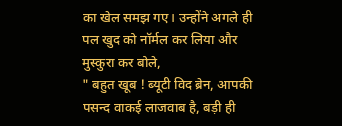का खेल समझ गए। उन्होंने अगले ही पल खुद को नॉर्मल कर लिया और मुस्कुरा कर बोले,
" बहुत खूब ! ब्यूटी विद ब्रेन, आपकी पसन्द वाकई लाजवाब है, बड़ी ही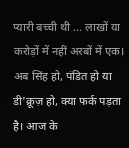प्यारी बच्ची थी ... लाखों या करोड़ों में नहीं अरबों में एक। अब सिंह हो, पंडित हो या डी'क्रूज़ हो, क्या फर्क पड़ता है। आज के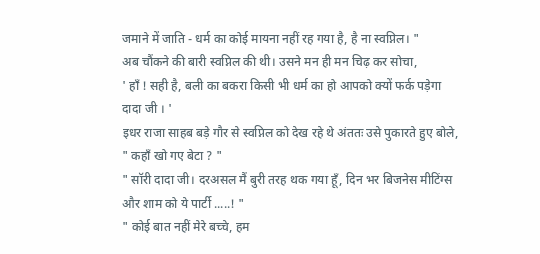जमाने में जाति - धर्म का कोई मायना नहीं रह गया है, है ना स्वप्निल। "
अब चौंकने की बारी स्वप्निल की थी। उसने मन ही मन चिढ़ कर सोचा,
' हाँ ! सही है, बली का बकरा किसी भी धर्म का हो आपको क्यों फर्क पड़ेगा दादा जी । '
इधर राजा साहब बड़े गौर से स्वप्निल को देख रहे थे अंततः उसे पुकारते हुए बोले,
" कहाँ खो गए बेटा ? "
" सॉरी दादा जी। दरअसल मैं बुरी तरह थक गया हूँ, दिन भर बिजनेस मीटिंग्स और शाम को ये पार्टी .....! "
" कोई बात नहीं मेरे बच्चे, हम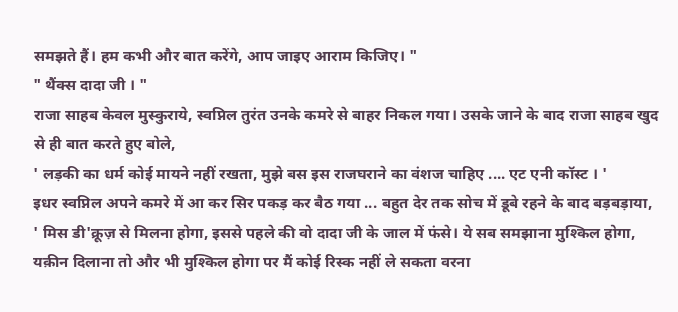समझते हैं। हम कभी और बात करेंगे, आप जाइए आराम किजिए। "
" थैंक्स दादा जी । "
राजा साहब केवल मुस्कुराये, स्वप्निल तुरंत उनके कमरे से बाहर निकल गया। उसके जाने के बाद राजा साहब खुद से ही बात करते हुए बोले,
' लड़की का धर्म कोई मायने नहीं रखता, मुझे बस इस राजघराने का वंशज चाहिए .... एट एनी कॉस्ट । '
इधर स्वप्निल अपने कमरे में आ कर सिर पकड़ कर बैठ गया ... बहुत देर तक सोच में डूबे रहने के बाद बड़बड़ाया,
' मिस डी'क्रूज़ से मिलना होगा, इससे पहले की वो दादा जी के जाल में फंसे। ये सब समझाना मुश्किल होगा, यक़ीन दिलाना तो और भी मुश्किल होगा पर मैं कोई रिस्क नहीं ले सकता वरना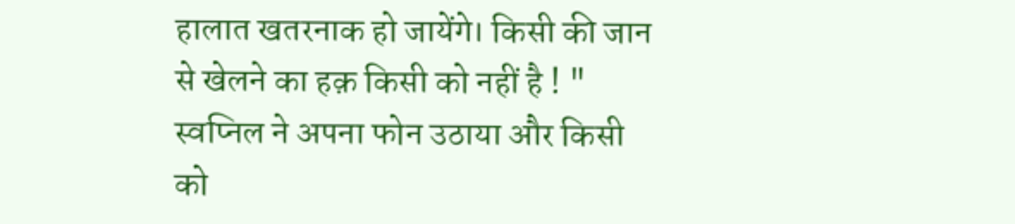हालात खतरनाक हो जायेंगे। किसी की जान से खेलने का हक़ किसी को नहीं है ! "
स्वप्निल ने अपना फोन उठाया और किसी को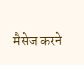मैसेज करने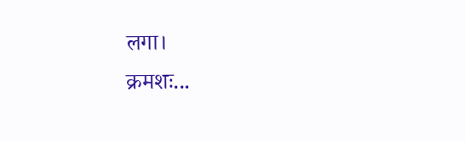लगा।
क्रमशः...